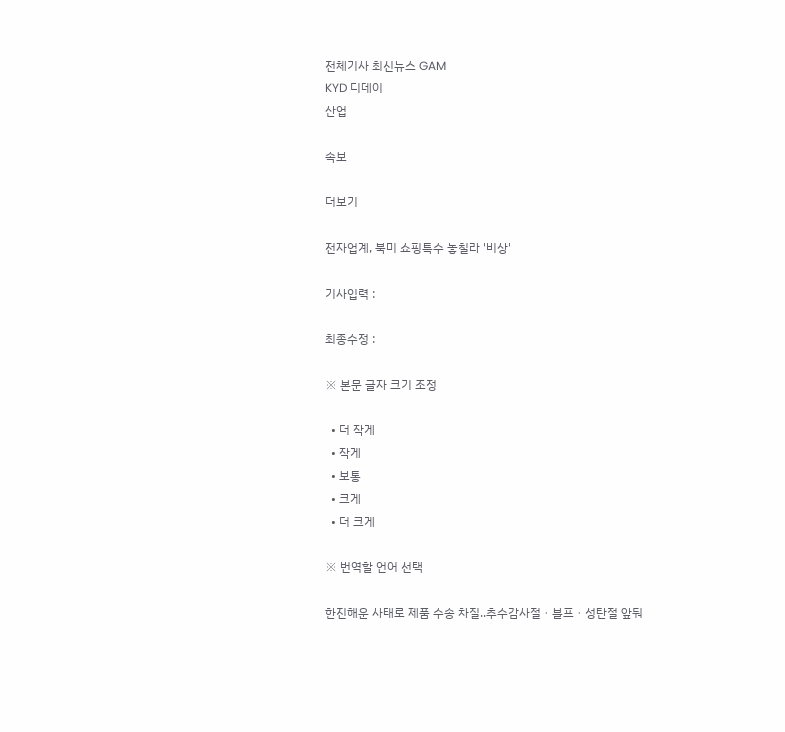전체기사 최신뉴스 GAM
KYD 디데이
산업

속보

더보기

전자업계, 북미 쇼핑특수 놓칠라 '비상'

기사입력 :

최종수정 :

※ 본문 글자 크기 조정

  • 더 작게
  • 작게
  • 보통
  • 크게
  • 더 크게

※ 번역할 언어 선택

한진해운 사태로 제품 수송 차질..추수감사절ㆍ블프ㆍ성탄절 앞둬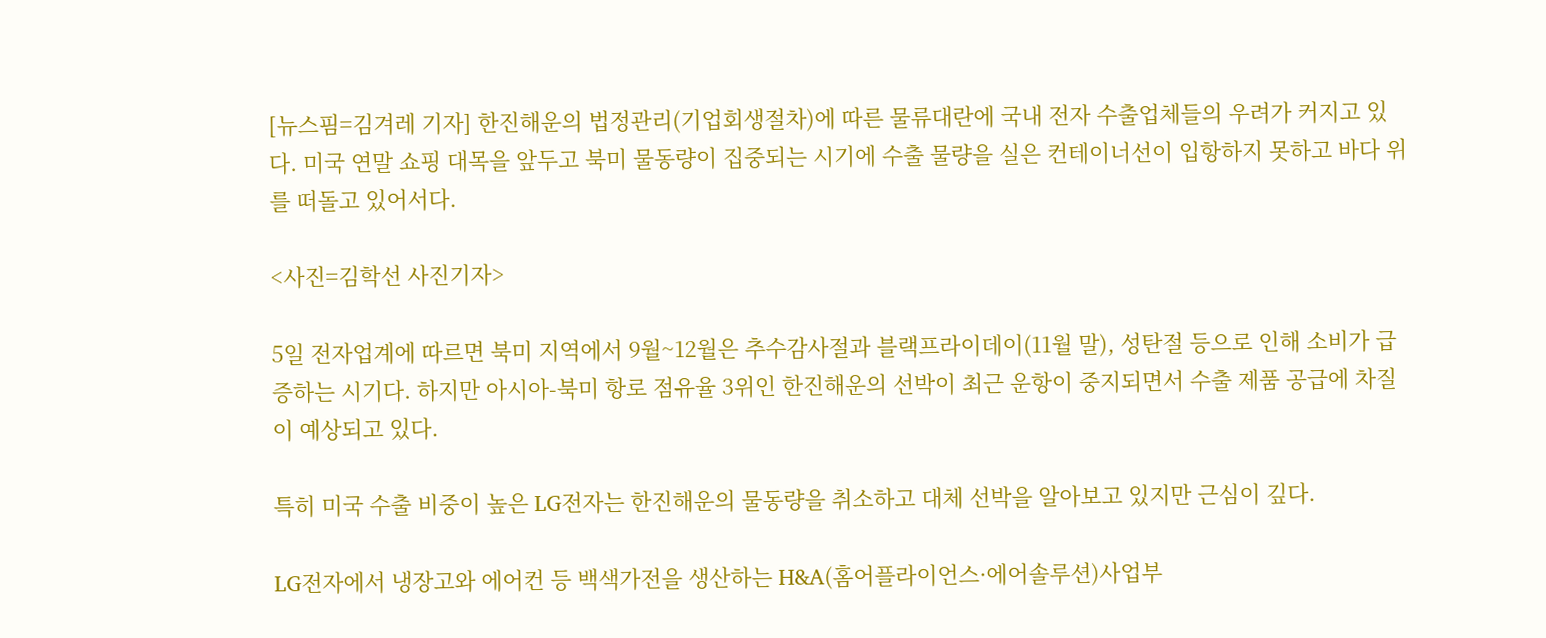[뉴스핌=김겨레 기자] 한진해운의 법정관리(기업회생절차)에 따른 물류대란에 국내 전자 수출업체들의 우려가 커지고 있다. 미국 연말 쇼핑 대목을 앞두고 북미 물동량이 집중되는 시기에 수출 물량을 실은 컨테이너선이 입항하지 못하고 바다 위를 떠돌고 있어서다.

<사진=김학선 사진기자>

5일 전자업계에 따르면 북미 지역에서 9월~12월은 추수감사절과 블랙프라이데이(11월 말), 성탄절 등으로 인해 소비가 급증하는 시기다. 하지만 아시아-북미 항로 점유율 3위인 한진해운의 선박이 최근 운항이 중지되면서 수출 제품 공급에 차질이 예상되고 있다.

특히 미국 수출 비중이 높은 LG전자는 한진해운의 물동량을 취소하고 대체 선박을 알아보고 있지만 근심이 깊다.

LG전자에서 냉장고와 에어컨 등 백색가전을 생산하는 H&A(홈어플라이언스·에어솔루션)사업부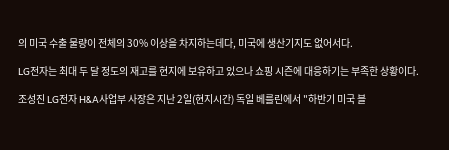의 미국 수출 물량이 전체의 30% 이상을 차지하는데다, 미국에 생산기지도 없어서다.

LG전자는 최대 두 달 정도의 재고를 현지에 보유하고 있으나 쇼핑 시즌에 대응하기는 부족한 상황이다.

조성진 LG전자 H&A사업부 사장은 지난 2일(현지시간) 독일 베를린에서 "하반기 미국 블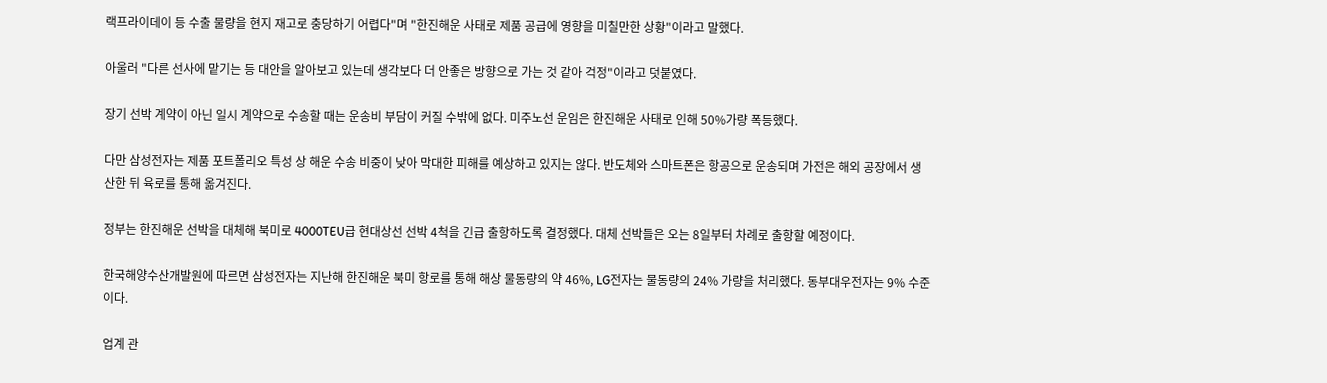랙프라이데이 등 수출 물량을 현지 재고로 충당하기 어렵다"며 "한진해운 사태로 제품 공급에 영향을 미칠만한 상황"이라고 말했다.

아울러 "다른 선사에 맡기는 등 대안을 알아보고 있는데 생각보다 더 안좋은 방향으로 가는 것 같아 걱정"이라고 덧붙였다.

장기 선박 계약이 아닌 일시 계약으로 수송할 때는 운송비 부담이 커질 수밖에 없다. 미주노선 운임은 한진해운 사태로 인해 50%가량 폭등했다.

다만 삼성전자는 제품 포트폴리오 특성 상 해운 수송 비중이 낮아 막대한 피해를 예상하고 있지는 않다. 반도체와 스마트폰은 항공으로 운송되며 가전은 해외 공장에서 생산한 뒤 육로를 통해 옮겨진다.

정부는 한진해운 선박을 대체해 북미로 4000TEU급 현대상선 선박 4척을 긴급 출항하도록 결정했다. 대체 선박들은 오는 8일부터 차례로 출항할 예정이다.

한국해양수산개발원에 따르면 삼성전자는 지난해 한진해운 북미 항로를 통해 해상 물동량의 약 46%, LG전자는 물동량의 24% 가량을 처리했다. 동부대우전자는 9% 수준이다.

업계 관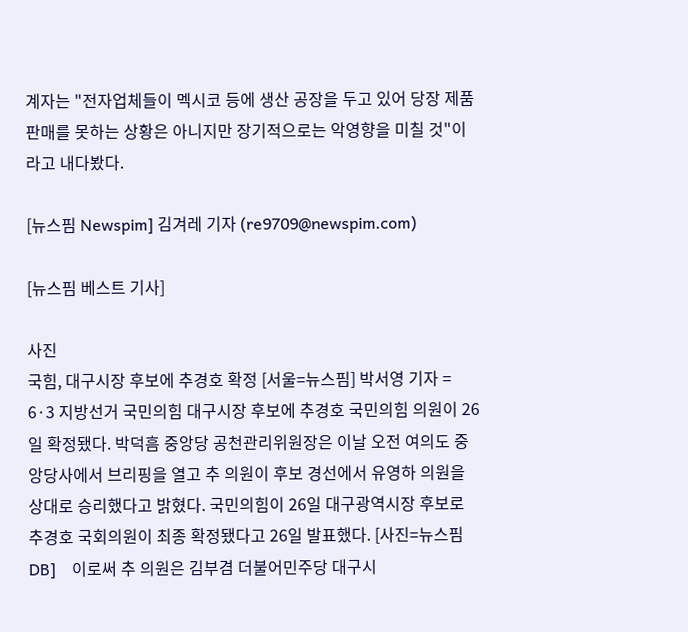계자는 "전자업체들이 멕시코 등에 생산 공장을 두고 있어 당장 제품 판매를 못하는 상황은 아니지만 장기적으로는 악영향을 미칠 것"이라고 내다봤다.

[뉴스핌 Newspim] 김겨레 기자 (re9709@newspim.com)

[뉴스핌 베스트 기사]

사진
국힘, 대구시장 후보에 추경호 확정 [서울=뉴스핌] 박서영 기자 = 6·3 지방선거 국민의힘 대구시장 후보에 추경호 국민의힘 의원이 26일 확정됐다. 박덕흠 중앙당 공천관리위원장은 이날 오전 여의도 중앙당사에서 브리핑을 열고 추 의원이 후보 경선에서 유영하 의원을 상대로 승리했다고 밝혔다. 국민의힘이 26일 대구광역시장 후보로 추경호 국회의원이 최종 확정됐다고 26일 발표했다. [사진=뉴스핌DB]    이로써 추 의원은 김부겸 더불어민주당 대구시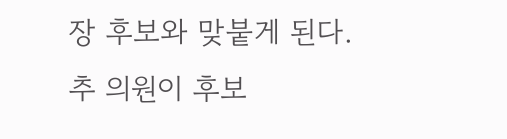장 후보와 맞붙게 된다. 추 의원이 후보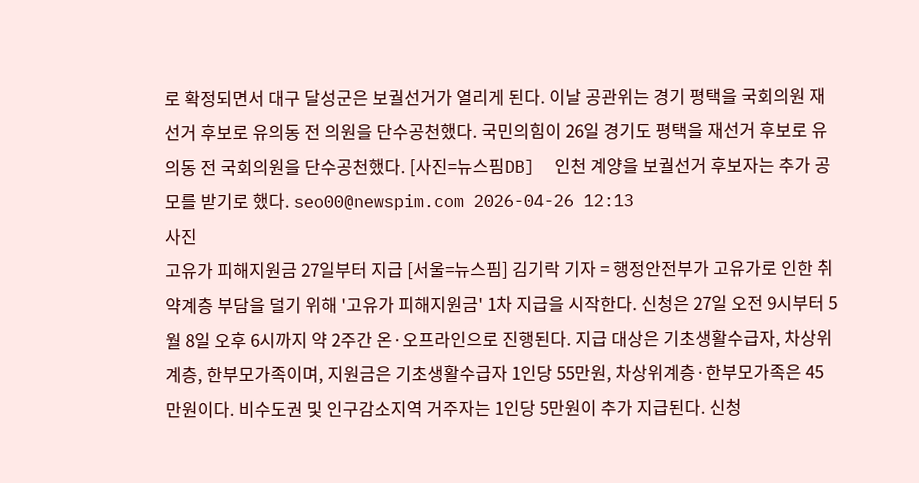로 확정되면서 대구 달성군은 보궐선거가 열리게 된다. 이날 공관위는 경기 평택을 국회의원 재선거 후보로 유의동 전 의원을 단수공천했다. 국민의힘이 26일 경기도 평택을 재선거 후보로 유의동 전 국회의원을 단수공천했다. [사진=뉴스핌DB]  인천 계양을 보궐선거 후보자는 추가 공모를 받기로 했다. seo00@newspim.com 2026-04-26 12:13
사진
고유가 피해지원금 27일부터 지급 [서울=뉴스핌] 김기락 기자 = 행정안전부가 고유가로 인한 취약계층 부담을 덜기 위해 '고유가 피해지원금' 1차 지급을 시작한다. 신청은 27일 오전 9시부터 5월 8일 오후 6시까지 약 2주간 온·오프라인으로 진행된다. 지급 대상은 기초생활수급자, 차상위계층, 한부모가족이며, 지원금은 기초생활수급자 1인당 55만원, 차상위계층·한부모가족은 45만원이다. 비수도권 및 인구감소지역 거주자는 1인당 5만원이 추가 지급된다. 신청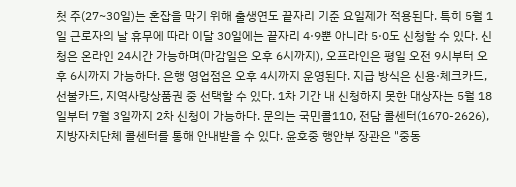첫 주(27~30일)는 혼잡을 막기 위해 출생연도 끝자리 기준 요일제가 적용된다. 특히 5월 1일 근로자의 날 휴무에 따라 이달 30일에는 끝자리 4·9뿐 아니라 5·0도 신청할 수 있다. 신청은 온라인 24시간 가능하며(마감일은 오후 6시까지), 오프라인은 평일 오전 9시부터 오후 6시까지 가능하다. 은행 영업점은 오후 4시까지 운영된다. 지급 방식은 신용·체크카드, 선불카드, 지역사랑상품권 중 선택할 수 있다. 1차 기간 내 신청하지 못한 대상자는 5월 18일부터 7월 3일까지 2차 신청이 가능하다. 문의는 국민콜110, 전담 콜센터(1670-2626), 지방자치단체 콜센터를 통해 안내받을 수 있다. 윤호중 행안부 장관은 "중동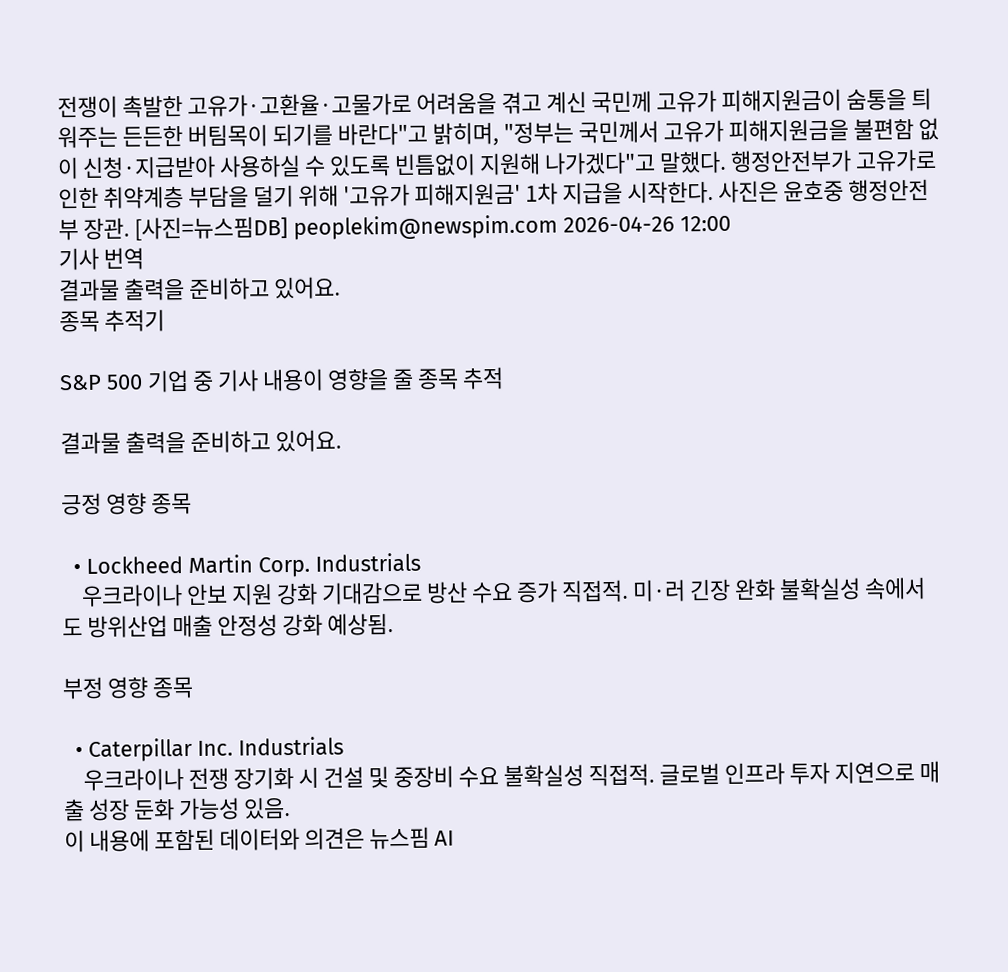전쟁이 촉발한 고유가·고환율·고물가로 어려움을 겪고 계신 국민께 고유가 피해지원금이 숨통을 틔워주는 든든한 버팀목이 되기를 바란다"고 밝히며, "정부는 국민께서 고유가 피해지원금을 불편함 없이 신청·지급받아 사용하실 수 있도록 빈틈없이 지원해 나가겠다"고 말했다. 행정안전부가 고유가로 인한 취약계층 부담을 덜기 위해 '고유가 피해지원금' 1차 지급을 시작한다. 사진은 윤호중 행정안전부 장관. [사진=뉴스핌DB] peoplekim@newspim.com 2026-04-26 12:00
기사 번역
결과물 출력을 준비하고 있어요.
종목 추적기

S&P 500 기업 중 기사 내용이 영향을 줄 종목 추적

결과물 출력을 준비하고 있어요.

긍정 영향 종목

  • Lockheed Martin Corp. Industrials
    우크라이나 안보 지원 강화 기대감으로 방산 수요 증가 직접적. 미·러 긴장 완화 불확실성 속에서도 방위산업 매출 안정성 강화 예상됨.

부정 영향 종목

  • Caterpillar Inc. Industrials
    우크라이나 전쟁 장기화 시 건설 및 중장비 수요 불확실성 직접적. 글로벌 인프라 투자 지연으로 매출 성장 둔화 가능성 있음.
이 내용에 포함된 데이터와 의견은 뉴스핌 AI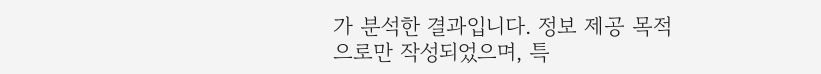가 분석한 결과입니다. 정보 제공 목적으로만 작성되었으며, 특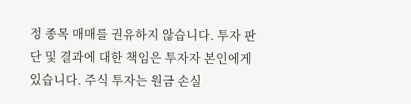정 종목 매매를 권유하지 않습니다. 투자 판단 및 결과에 대한 책임은 투자자 본인에게 있습니다. 주식 투자는 원금 손실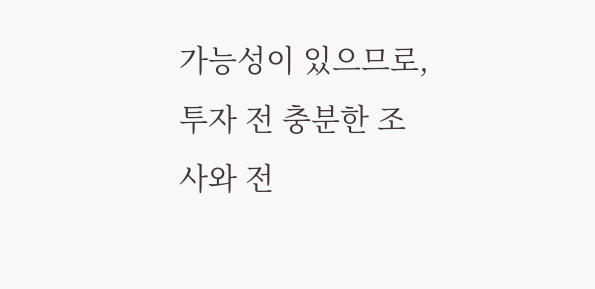가능성이 있으므로, 투자 전 충분한 조사와 전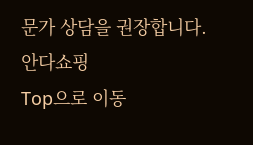문가 상담을 권장합니다.
안다쇼핑
Top으로 이동